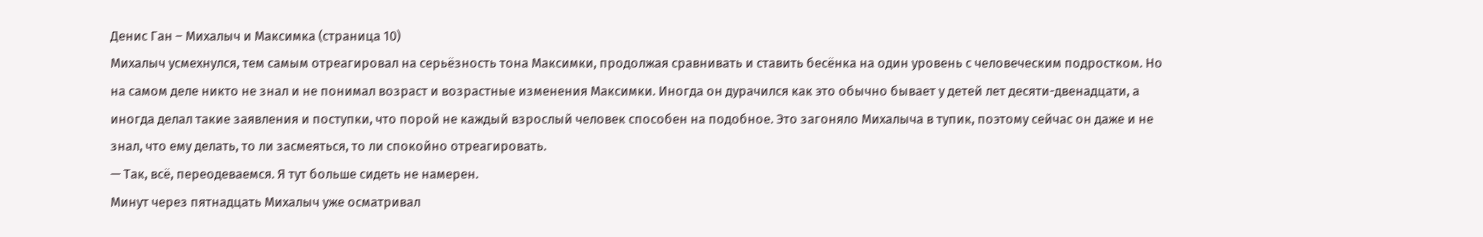Денис Ган – Михалыч и Максимка (страница 10)
Михалыч усмехнулся, тем самым отреагировал на серьёзность тона Максимки, продолжая сравнивать и ставить бесёнка на один уровень с человеческим подростком. Но на самом деле никто не знал и не понимал возраст и возрастные изменения Максимки. Иногда он дурачился как это обычно бывает у детей лет десяти-двенадцати, а иногда делал такие заявления и поступки, что порой не каждый взрослый человек способен на подобное. Это загоняло Михалыча в тупик, поэтому сейчас он даже и не знал, что ему делать, то ли засмеяться, то ли спокойно отреагировать.
— Так, всё, переодеваемся. Я тут больше сидеть не намерен.
Минут через пятнадцать Михалыч уже осматривал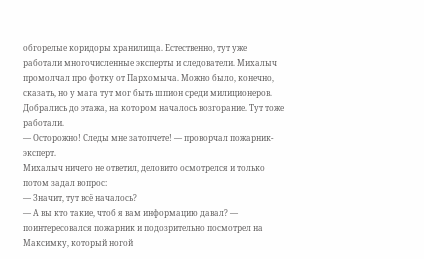обгорелые коридоры хранилища. Естественно, тут уже работали многочисленные эксперты и следователи. Михалыч промолчал про фотку от Пархомыча. Можно было, конечно, сказать, но у мага тут мог быть шпион среди милиционеров. Добрались до этажа, на котором началось возгорание. Тут тоже работали.
— Осторожно! Следы мне затопчете! — проворчал пожарник-эксперт.
Михалыч ничего не ответил, деловито осмотрелся и только потом задал вопрос:
— Значит, тут всё началось?
— А вы кто такие, чтоб я вам информацию давал? — поинтересовался пожарник и подозрительно посмотрел на Максимку, который ногой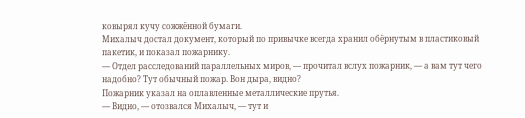ковырял кучу сожжённой бумаги.
Михалыч достал документ, который по привычке всегда хранил обёрнутым в пластиковый пакетик, и показал пожарнику.
— Отдел расследований параллельных миров, — прочитал вслух пожарник, — а вам тут чего надобно? Тут обычный пожар. Вон дыра, видно?
Пожарник указал на оплавленные металлические прутья.
— Видно, — отозвался Михалыч, — тут и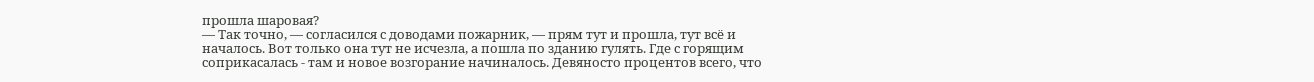прошла шаровая?
— Так точно, — согласился с доводами пожарник, — прям тут и прошла, тут всё и началось. Вот только она тут не исчезла, а пошла по зданию гулять. Где с горящим соприкасалась - там и новое возгорание начиналось. Девяносто процентов всего, что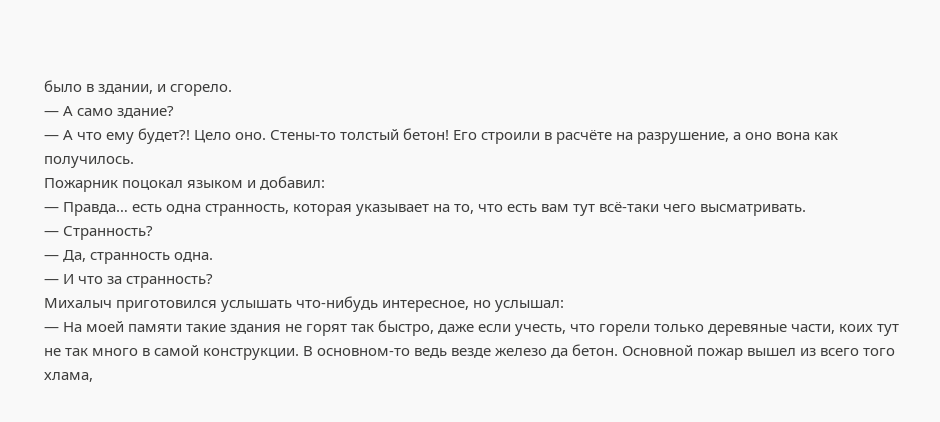было в здании, и сгорело.
— А само здание?
— А что ему будет?! Цело оно. Стены-то толстый бетон! Его строили в расчёте на разрушение, а оно вона как получилось.
Пожарник поцокал языком и добавил:
— Правда… есть одна странность, которая указывает на то, что есть вам тут всё-таки чего высматривать.
— Странность?
— Да, странность одна.
— И что за странность?
Михалыч приготовился услышать что-нибудь интересное, но услышал:
— На моей памяти такие здания не горят так быстро, даже если учесть, что горели только деревяные части, коих тут не так много в самой конструкции. В основном-то ведь везде железо да бетон. Основной пожар вышел из всего того хлама,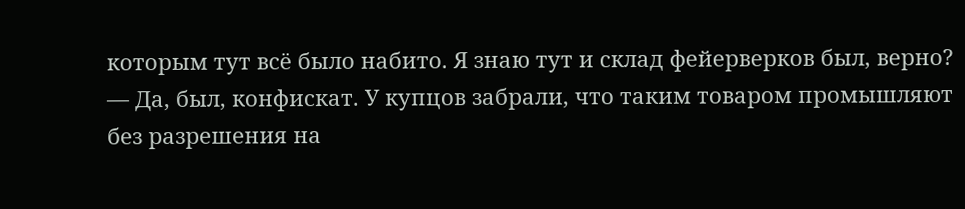которым тут всё было набито. Я знаю тут и склад фейерверков был, верно?
— Да, был, конфискат. У купцов забрали, что таким товаром промышляют без разрешения на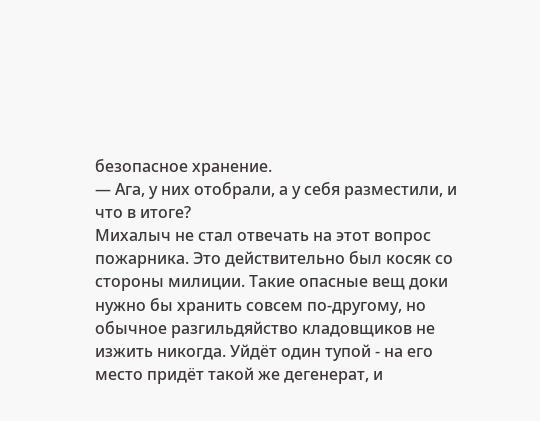безопасное хранение.
— Ага, у них отобрали, а у себя разместили, и что в итоге?
Михалыч не стал отвечать на этот вопрос пожарника. Это действительно был косяк со стороны милиции. Такие опасные вещ доки нужно бы хранить совсем по-другому, но обычное разгильдяйство кладовщиков не изжить никогда. Уйдёт один тупой - на его место придёт такой же дегенерат, и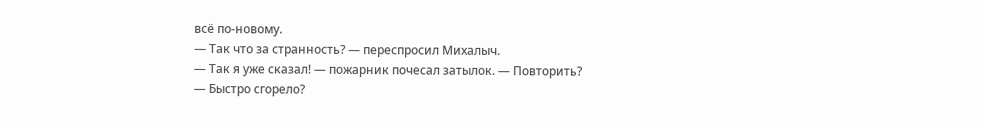всё по-новому.
— Так что за странность? — переспросил Михалыч.
— Так я уже сказал! — пожарник почесал затылок. — Повторить?
— Быстро сгорело?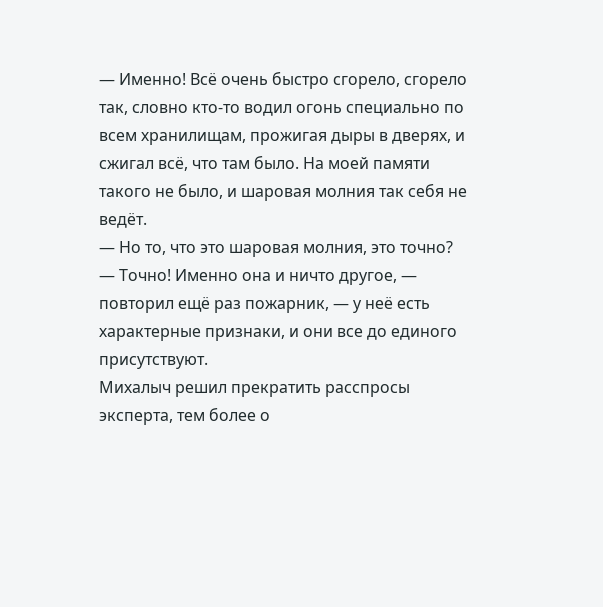— Именно! Всё очень быстро сгорело, сгорело так, словно кто-то водил огонь специально по всем хранилищам, прожигая дыры в дверях, и сжигал всё, что там было. На моей памяти такого не было, и шаровая молния так себя не ведёт.
— Но то, что это шаровая молния, это точно?
— Точно! Именно она и ничто другое, — повторил ещё раз пожарник, — у неё есть характерные признаки, и они все до единого присутствуют.
Михалыч решил прекратить расспросы эксперта, тем более о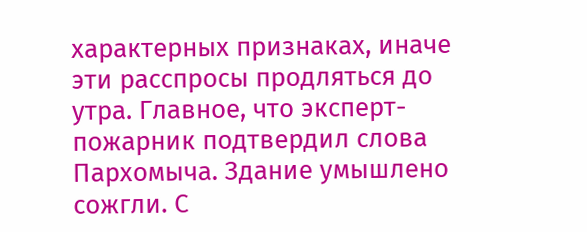характерных признаках, иначе эти расспросы продляться до утра. Главное, что эксперт-пожарник подтвердил слова Пархомыча. Здание умышлено сожгли. С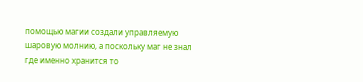помощью магии создали управляемую шаровую молнию, а поскольку маг не знал где именно хранится то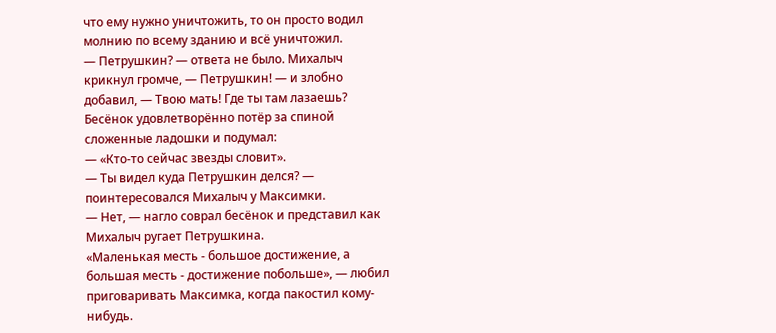что ему нужно уничтожить, то он просто водил молнию по всему зданию и всё уничтожил.
— Петрушкин? — ответа не было. Михалыч крикнул громче, — Петрушкин! — и злобно добавил, — Твою мать! Где ты там лазаешь?
Бесёнок удовлетворённо потёр за спиной сложенные ладошки и подумал:
— «Кто-то сейчас звезды словит».
— Ты видел куда Петрушкин делся? — поинтересовался Михалыч у Максимки.
— Нет, — нагло соврал бесёнок и представил как Михалыч ругает Петрушкина.
«Маленькая месть - большое достижение, а большая месть - достижение побольше», — любил приговаривать Максимка, когда пакостил кому-нибудь.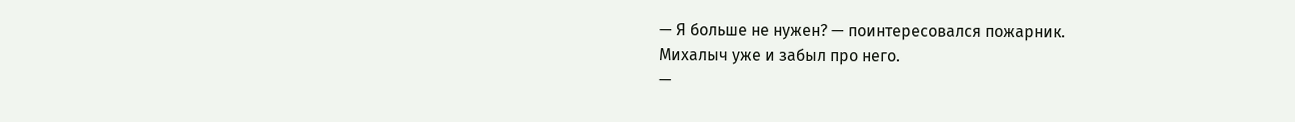— Я больше не нужен? — поинтересовался пожарник.
Михалыч уже и забыл про него.
—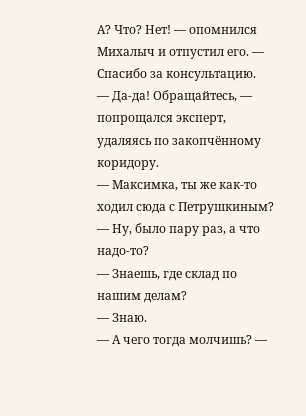А? Что? Нет! — опомнился Михалыч и отпустил его. — Спасибо за консультацию.
— Да-да! Обращайтесь, — попрощался эксперт, удаляясь по закопчённому коридору.
— Максимка, ты же как-то ходил сюда с Петрушкиным?
— Ну, было пару раз, а что надо-то?
— Знаешь, где склад по нашим делам?
— Знаю.
— А чего тогда молчишь? —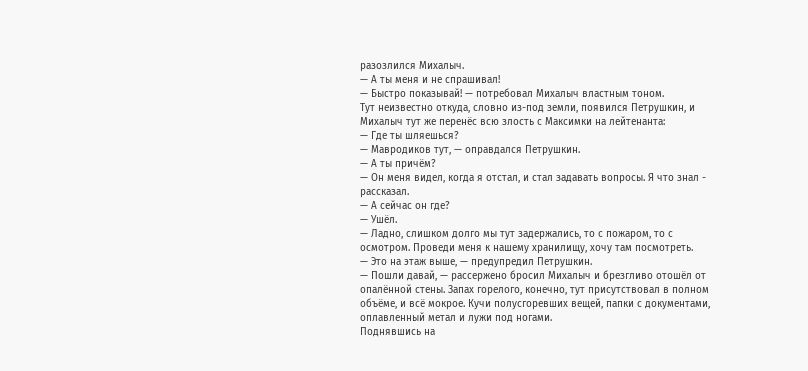разозлился Михалыч.
— А ты меня и не спрашивал!
— Быстро показывай! — потребовал Михалыч властным тоном.
Тут неизвестно откуда, словно из-под земли, появился Петрушкин, и Михалыч тут же перенёс всю злость с Максимки на лейтенанта:
— Где ты шляешься?
— Мавродиков тут, — оправдался Петрушкин.
— А ты причём?
— Он меня видел, когда я отстал, и стал задавать вопросы. Я что знал - рассказал.
— А сейчас он где?
— Ушёл.
— Ладно, слишком долго мы тут задержались, то с пожаром, то с осмотром. Проведи меня к нашему хранилищу, хочу там посмотреть.
— Это на этаж выше, — предупредил Петрушкин.
— Пошли давай, — рассержено бросил Михалыч и брезгливо отошёл от опалённой стены. Запах горелого, конечно, тут присутствовал в полном объёме, и всё мокрое. Кучи полусгоревших вещей, папки с документами, оплавленный метал и лужи под ногами.
Поднявшись на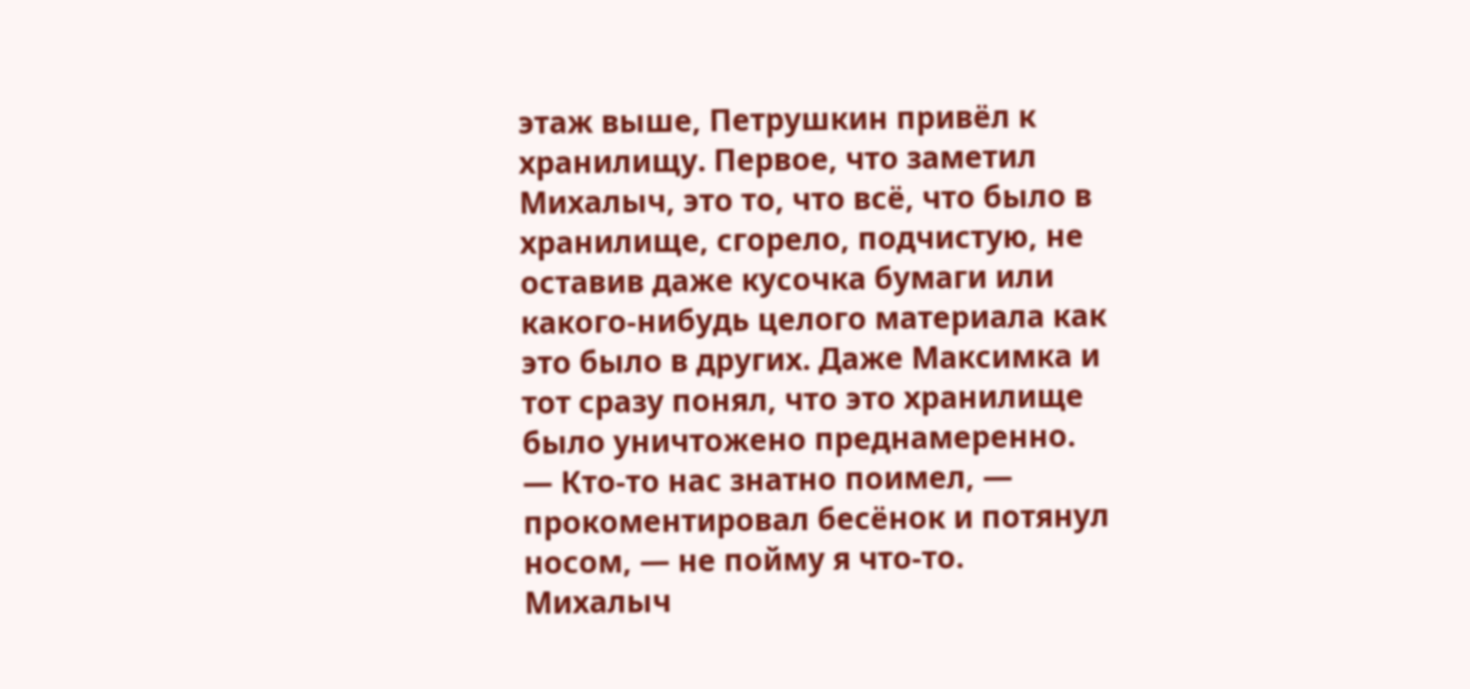этаж выше, Петрушкин привёл к хранилищу. Первое, что заметил Михалыч, это то, что всё, что было в хранилище, сгорело, подчистую, не оставив даже кусочка бумаги или какого-нибудь целого материала как это было в других. Даже Максимка и тот сразу понял, что это хранилище было уничтожено преднамеренно.
— Кто-то нас знатно поимел, — прокоментировал бесёнок и потянул носом, — не пойму я что-то.
Михалыч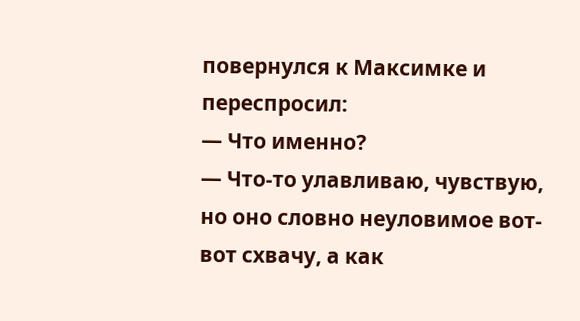повернулся к Максимке и переспросил:
— Что именно?
— Что-то улавливаю, чувствую, но оно словно неуловимое вот-вот схвачу, а как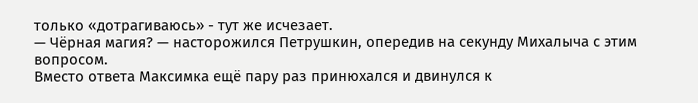только «дотрагиваюсь» - тут же исчезает.
— Чёрная магия? — насторожился Петрушкин, опередив на секунду Михалыча с этим вопросом.
Вместо ответа Максимка ещё пару раз принюхался и двинулся к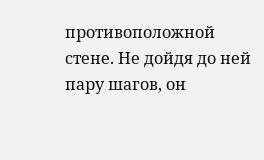противоположной стене. Не дойдя до ней пару шагов, он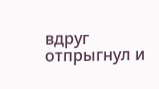вдруг отпрыгнул и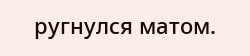ругнулся матом.